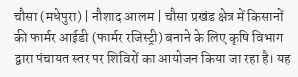चौसा (मधेपुरा) | नौशाद आलम | चौसा प्रखंड क्षेत्र में किसानों की फार्मर आईडी (फार्मर रजिस्ट्री) बनाने के लिए कृषि विभाग द्वारा पंचायत स्तर पर शिविरों का आयोजन किया जा रहा है। यह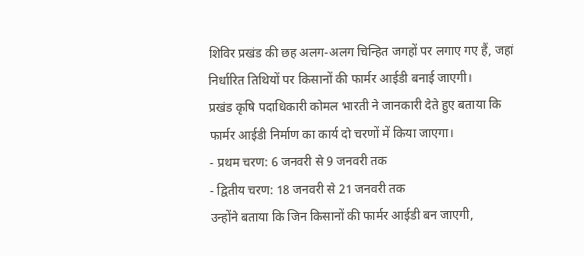शिविर प्रखंड की छह अलग-अलग चिन्हित जगहों पर लगाए गए हैं, जहां निर्धारित तिथियों पर किसानों की फार्मर आईडी बनाई जाएगी।
प्रखंड कृषि पदाधिकारी कोमल भारती ने जानकारी देते हुए बताया कि फार्मर आईडी निर्माण का कार्य दो चरणों में किया जाएगा।
- प्रथम चरण: 6 जनवरी से 9 जनवरी तक
- द्वितीय चरण: 18 जनवरी से 21 जनवरी तक
उन्होंने बताया कि जिन किसानों की फार्मर आईडी बन जाएगी,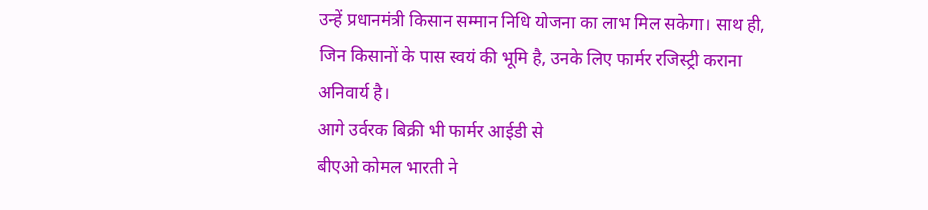उन्हें प्रधानमंत्री किसान सम्मान निधि योजना का लाभ मिल सकेगा। साथ ही, जिन किसानों के पास स्वयं की भूमि है, उनके लिए फार्मर रजिस्ट्री कराना अनिवार्य है।
आगे उर्वरक बिक्री भी फार्मर आईडी से
बीएओ कोमल भारती ने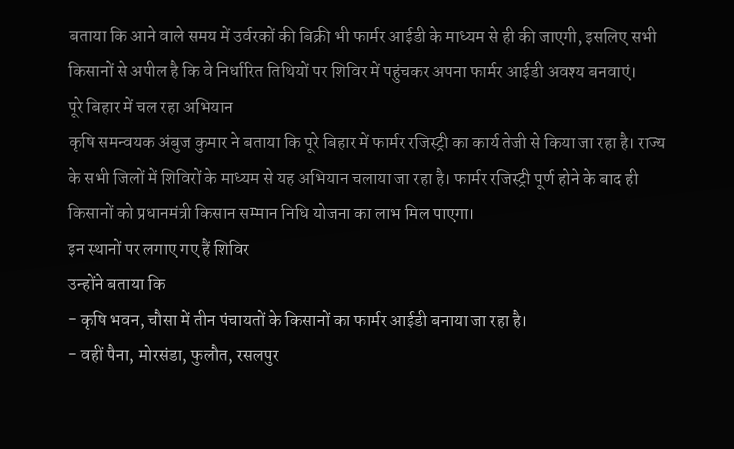बताया कि आने वाले समय में उर्वरकों की बिक्री भी फार्मर आईडी के माध्यम से ही की जाएगी, इसलिए सभी किसानों से अपील है कि वे निर्धारित तिथियों पर शिविर में पहुंचकर अपना फार्मर आईडी अवश्य बनवाएं।
पूरे बिहार में चल रहा अभियान
कृषि समन्वयक अंबुज कुमार ने बताया कि पूरे बिहार में फार्मर रजिस्ट्री का कार्य तेजी से किया जा रहा है। राज्य के सभी जिलों में शिविरों के माध्यम से यह अभियान चलाया जा रहा है। फार्मर रजिस्ट्री पूर्ण होने के बाद ही किसानों को प्रधानमंत्री किसान सम्मान निधि योजना का लाभ मिल पाएगा।
इन स्थानों पर लगाए गए हैं शिविर
उन्होंने बताया कि
- कृषि भवन, चौसा में तीन पंचायतों के किसानों का फार्मर आईडी बनाया जा रहा है।
- वहीं पैना, मोरसंडा, फुलौत, रसलपुर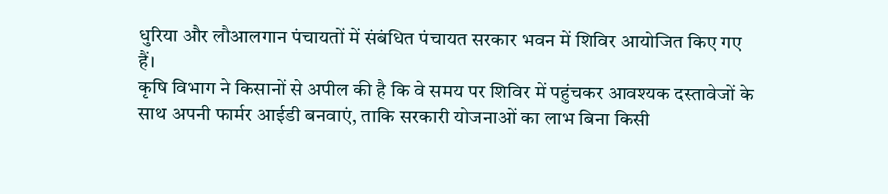धुरिया और लौआलगान पंचायतों में संबंधित पंचायत सरकार भवन में शिविर आयोजित किए गए हैं।
कृषि विभाग ने किसानों से अपील की है कि वे समय पर शिविर में पहुंचकर आवश्यक दस्तावेजों के साथ अपनी फार्मर आईडी बनवाएं, ताकि सरकारी योजनाओं का लाभ बिना किसी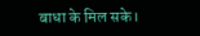बाधा के मिल सके।